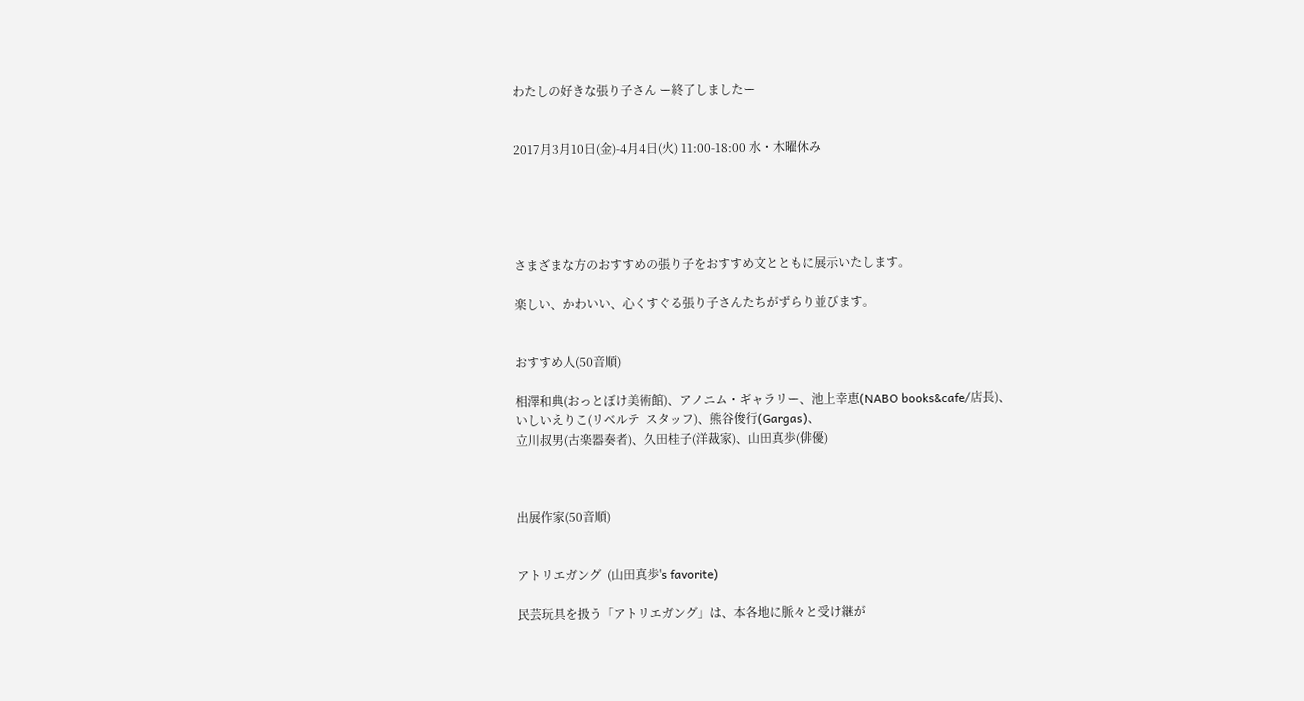わたしの好きな張り子さん ー終了しましたー


2017月3月10日(金)-4月4日(火) 11:00-18:00 水・木曜休み





さまざまな方のおすすめの張り子をおすすめ文とともに展示いたします。

楽しい、かわいい、心くすぐる張り子さんたちがずらり並びます。


おすすめ人(50音順)

相澤和典(おっとぼけ美術館)、アノニム・ギャラリー、池上幸恵(NABO books&cafe/店長)、
いしいえりこ(リベルテ  スタッフ)、熊谷俊行(Gargas)、
立川叔男(古楽器奏者)、久田桂子(洋裁家)、山田真歩(俳優)



出展作家(50音順)


アトリエガング  (山田真歩's favorite)

民芸玩具を扱う「アトリエガング」は、本各地に脈々と受け継が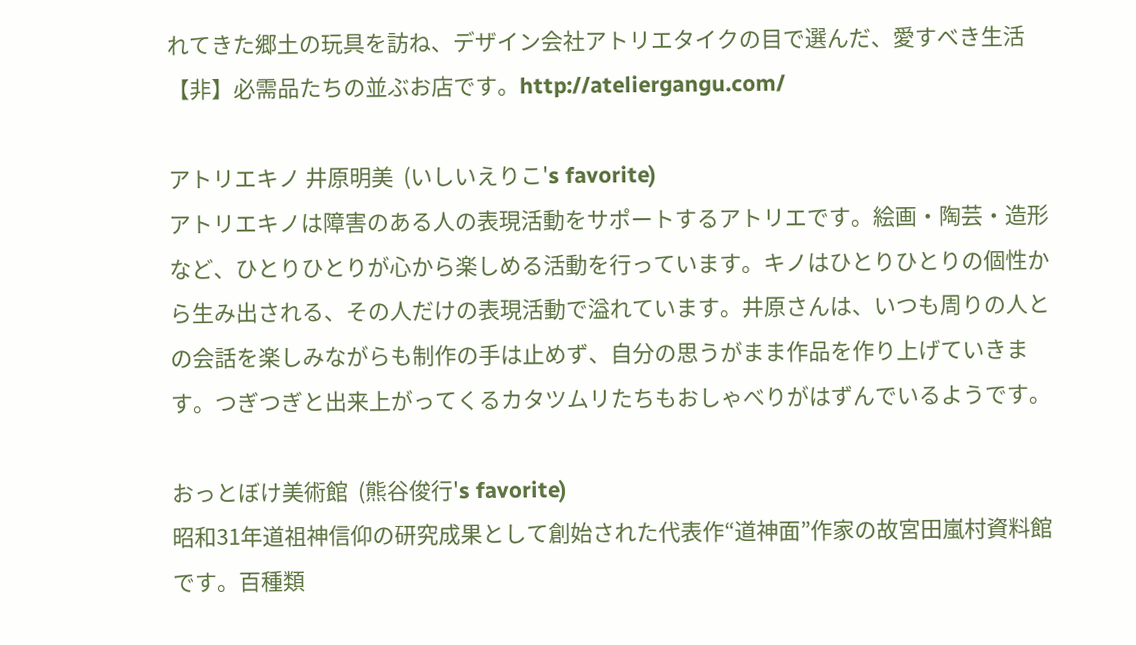れてきた郷土の玩具を訪ね、デザイン会社アトリエタイクの目で選んだ、愛すべき生活【非】必需品たちの並ぶお店です。http://ateliergangu.com/

アトリエキノ 井原明美  (いしいえりこ's favorite)
アトリエキノは障害のある人の表現活動をサポートするアトリエです。絵画・陶芸・造形など、ひとりひとりが心から楽しめる活動を行っています。キノはひとりひとりの個性から生み出される、その人だけの表現活動で溢れています。井原さんは、いつも周りの人との会話を楽しみながらも制作の手は止めず、自分の思うがまま作品を作り上げていきます。つぎつぎと出来上がってくるカタツムリたちもおしゃべりがはずんでいるようです。

おっとぼけ美術館  (熊谷俊行's favorite)
昭和31年道祖神信仰の研究成果として創始された代表作“道神面”作家の故宮田嵐村資料館です。百種類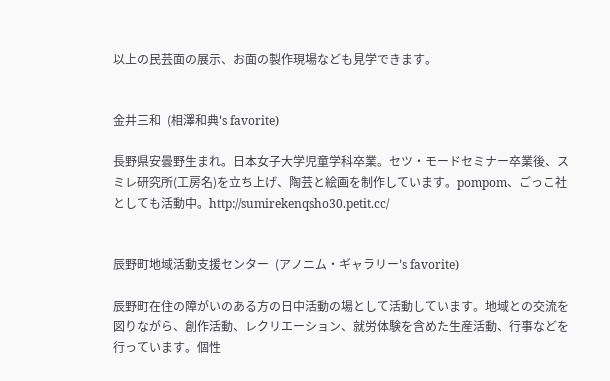以上の民芸面の展示、お面の製作現場なども見学できます。


金井三和  (相澤和典's favorite)

長野県安曇野生まれ。日本女子大学児童学科卒業。セツ・モードセミナー卒業後、スミレ研究所(工房名)を立ち上げ、陶芸と絵画を制作しています。pompom、ごっこ社 としても活動中。http://sumirekenqsho30.petit.cc/


辰野町地域活動支援センター  (アノニム・ギャラリー's favorite)

辰野町在住の障がいのある方の日中活動の場として活動しています。地域との交流を図りながら、創作活動、レクリエーション、就労体験を含めた生産活動、行事などを行っています。個性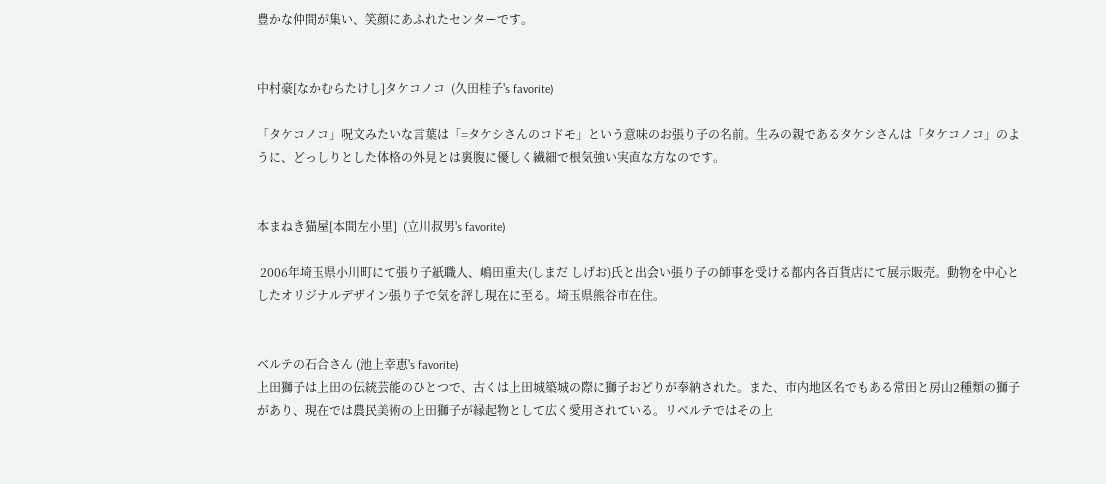豊かな仲間が集い、笑顔にあふれたセンターです。


中村豪[なかむらたけし]タケコノコ  (久田桂子's favorite)

「タケコノコ」呪文みたいな言葉は「=タケシさんのコドモ」という意味のお張り子の名前。生みの親であるタケシさんは「タケコノコ」のように、どっしりとした体格の外見とは裏腹に優しく繊細で根気強い実直な方なのです。


本まねき猫屋[本間左小里]  (立川叔男's favorite)

 2006年埼玉県小川町にて張り子紙職人、嶋田重夫(しまだ しげお)氏と出会い張り子の師事を受ける都内各百貨店にて展示販売。動物を中心としたオリジナルデザイン張り子で気を評し現在に至る。埼玉県熊谷市在住。


ベルテの石合さん (池上幸恵's favorite)
上田獅子は上田の伝統芸能のひとつで、古くは上田城築城の際に獅子おどりが奉納された。また、市内地区名でもある常田と房山2種類の獅子があり、現在では農民美術の上田獅子が縁起物として広く愛用されている。リベルテではその上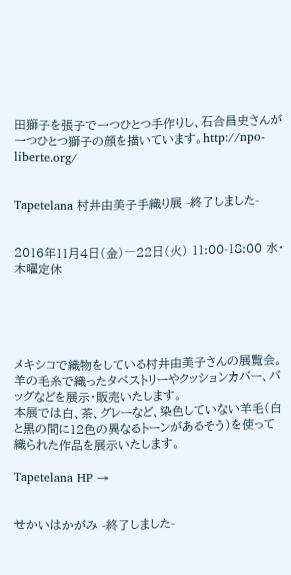田獅子を張子で一つひとつ手作りし、石合昌史さんが一つひとつ獅子の顔を描いています。http://npo-liberte.org/


Tapetelana 村井由美子手織り展 -終了しました-


2016年11月4日(金)―22日(火) 11:00-18:00 水・木曜定休





メキシコで織物をしている村井由美子さんの展覧会。
羊の毛糸で織ったタペストリーやクッションカバー、バッグなどを展示・販売いたします。
本展では白、茶、グレーなど、染色していない羊毛(白と黒の間に12色の異なるトーンがあるそう)を使って織られた作品を展示いたします。

Tapetelana HP →


せかいはかがみ -終了しました-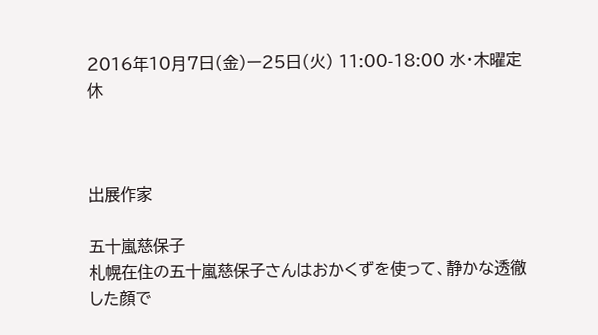2016年10月7日(金)ー25日(火) 11:00-18:00 水・木曜定休



出展作家

五十嵐慈保子
札幌在住の五十嵐慈保子さんはおかくずを使って、静かな透徹した顔で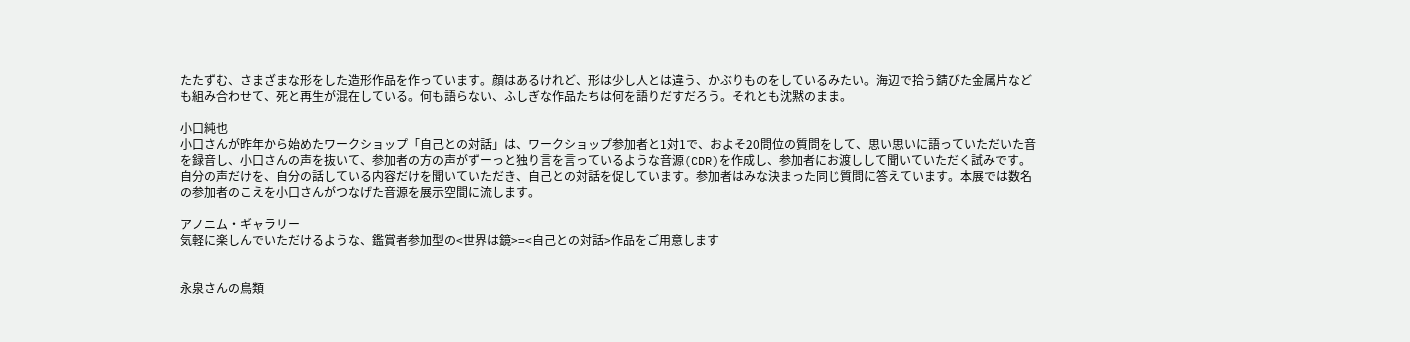たたずむ、さまざまな形をした造形作品を作っています。顔はあるけれど、形は少し人とは違う、かぶりものをしているみたい。海辺で拾う錆びた金属片なども組み合わせて、死と再生が混在している。何も語らない、ふしぎな作品たちは何を語りだすだろう。それとも沈黙のまま。

小口純也
小口さんが昨年から始めたワークショップ「自己との対話」は、ワークショップ参加者と1対1で、およそ20問位の質問をして、思い思いに語っていただいた音を録音し、小口さんの声を抜いて、参加者の方の声がずーっと独り言を言っているような音源(CDR)を作成し、参加者にお渡しして聞いていただく試みです。自分の声だけを、自分の話している内容だけを聞いていただき、自己との対話を促しています。参加者はみな決まった同じ質問に答えています。本展では数名の参加者のこえを小口さんがつなげた音源を展示空間に流します。

アノニム・ギャラリー
気軽に楽しんでいただけるような、鑑賞者参加型の<世界は鏡>=<自己との対話>作品をご用意します


永泉さんの鳥類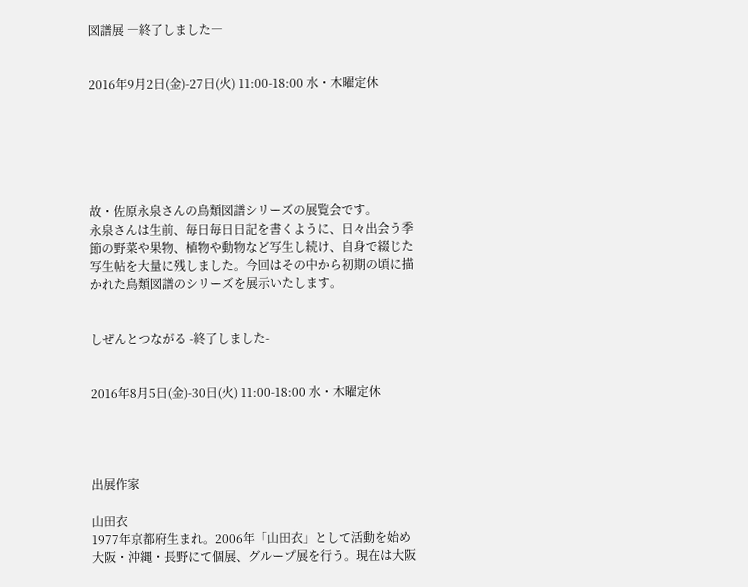図譜展 ―終了しました―


2016年9月2日(金)-27日(火) 11:00-18:00 水・木曜定休






故・佐原永泉さんの鳥類図譜シリーズの展覧会です。
永泉さんは生前、毎日毎日日記を書くように、日々出会う季節の野菜や果物、植物や動物など写生し続け、自身で綴じた写生帖を大量に残しました。今回はその中から初期の頃に描かれた鳥類図譜のシリーズを展示いたします。


しぜんとつながる -終了しました-


2016年8月5日(金)-30日(火) 11:00-18:00 水・木曜定休




出展作家

山田衣
1977年京都府生まれ。2006年「山田衣」として活動を始め大阪・沖縄・長野にて個展、グループ展を行う。現在は大阪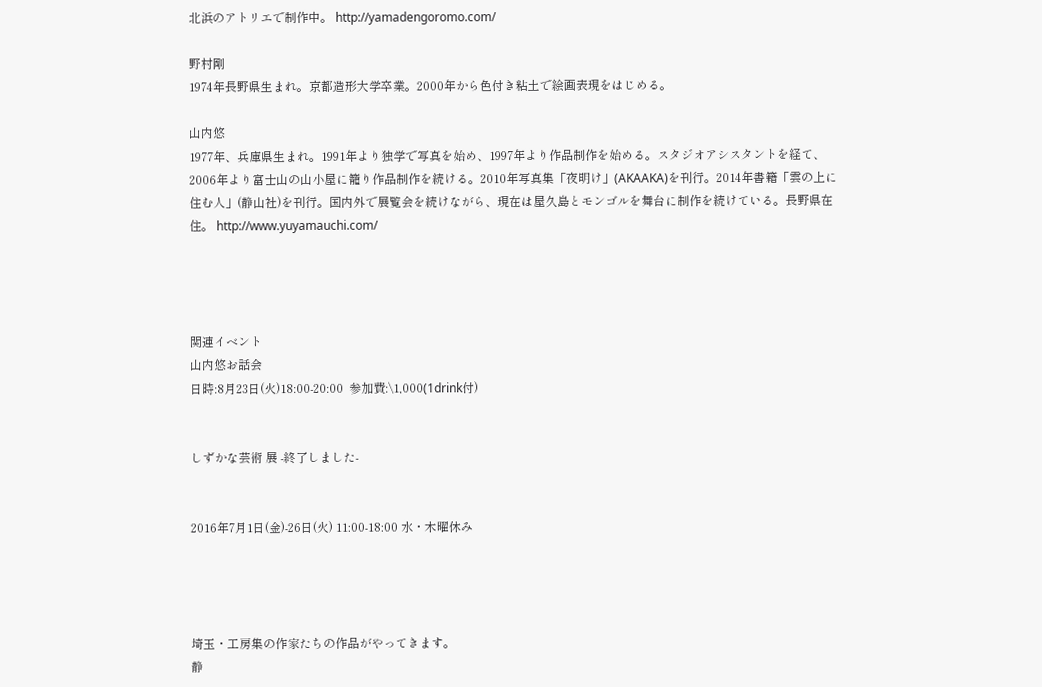北浜のアトリエで制作中。 http://yamadengoromo.com/

野村剛
1974年長野県生まれ。京都造形大学卒業。2000年から色付き粘土で絵画表現をはじめる。

山内悠
1977年、兵庫県生まれ。1991年より独学で写真を始め、1997年より作品制作を始める。スタジオアシスタントを経て、2006年より富士山の山小屋に籠り作品制作を続ける。2010年写真集「夜明け」(AKAAKA)を刊行。2014年書籍「雲の上に住む人」(静山社)を刊行。国内外で展覧会を続けながら、現在は屋久島とモンゴルを舞台に制作を続けている。長野県在住。 http://www.yuyamauchi.com/




関連イベント
山内悠お話会
日時:8月23日(火)18:00-20:00  参加費:\1,000(1drink付)


しずかな芸術 展 -終了しました-


2016年7月1日(金)-26日(火) 11:00-18:00 水・木曜休み




埼玉・工房集の作家たちの作品がやってきます。
静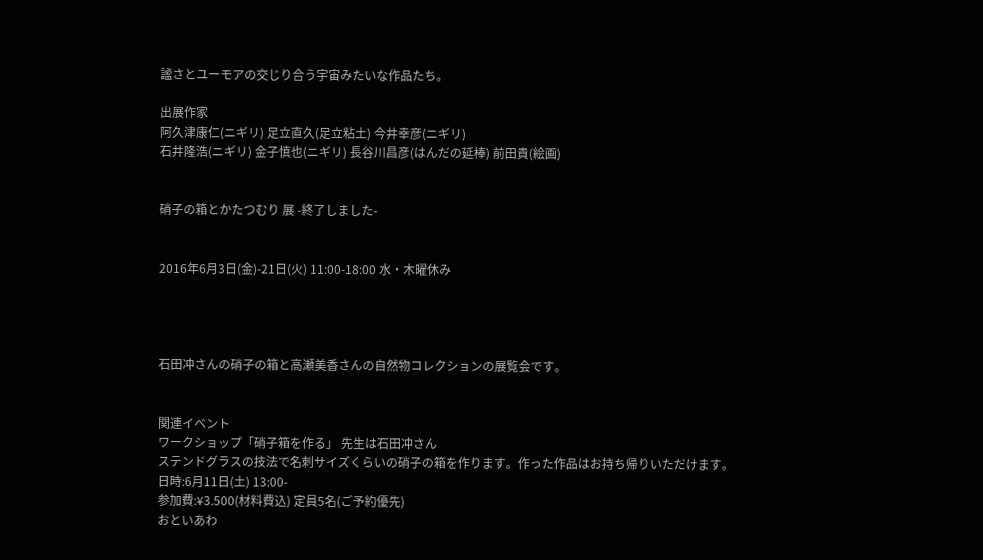謐さとユーモアの交じり合う宇宙みたいな作品たち。

出展作家
阿久津康仁(ニギリ) 足立直久(足立粘土) 今井幸彦(ニギリ)
石井隆浩(ニギリ) 金子慎也(ニギリ) 長谷川昌彦(はんだの延棒) 前田貴(絵画)


硝子の箱とかたつむり 展 -終了しました-


2016年6月3日(金)-21日(火) 11:00-18:00 水・木曜休み




石田冲さんの硝子の箱と高瀬美香さんの自然物コレクションの展覧会です。


関連イベント
ワークショップ「硝子箱を作る」 先生は石田冲さん
ステンドグラスの技法で名刺サイズくらいの硝子の箱を作ります。作った作品はお持ち帰りいただけます。
日時:6月11日(土) 13:00-
参加費:¥3.500(材料費込) 定員5名(ご予約優先)
おといあわ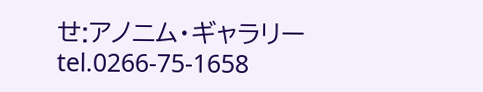せ:アノニム・ギャラリーtel.0266-75-1658